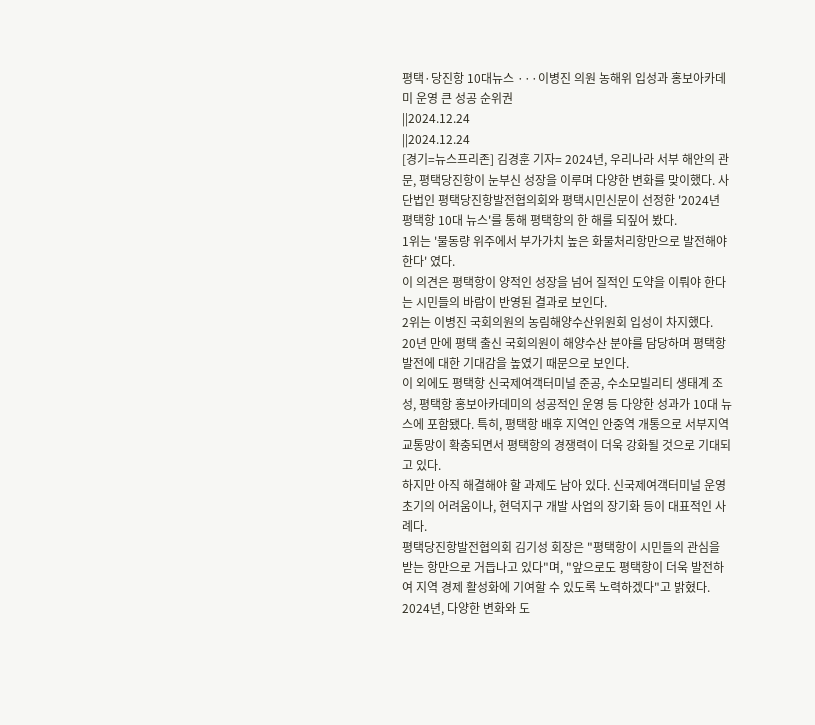평택·당진항 10대뉴스 ···이병진 의원 농해위 입성과 홍보아카데미 운영 큰 성공 순위권
||2024.12.24
||2024.12.24
[경기=뉴스프리존] 김경훈 기자= 2024년, 우리나라 서부 해안의 관문, 평택당진항이 눈부신 성장을 이루며 다양한 변화를 맞이했다. 사단법인 평택당진항발전협의회와 평택시민신문이 선정한 '2024년 평택항 10대 뉴스'를 통해 평택항의 한 해를 되짚어 봤다.
1위는 '물동량 위주에서 부가가치 높은 화물처리항만으로 발전해야 한다' 였다.
이 의견은 평택항이 양적인 성장을 넘어 질적인 도약을 이뤄야 한다는 시민들의 바람이 반영된 결과로 보인다.
2위는 이병진 국회의원의 농림해양수산위원회 입성이 차지했다.
20년 만에 평택 출신 국회의원이 해양수산 분야를 담당하며 평택항 발전에 대한 기대감을 높였기 때문으로 보인다.
이 외에도 평택항 신국제여객터미널 준공, 수소모빌리티 생태계 조성, 평택항 홍보아카데미의 성공적인 운영 등 다양한 성과가 10대 뉴스에 포함됐다. 특히, 평택항 배후 지역인 안중역 개통으로 서부지역 교통망이 확충되면서 평택항의 경쟁력이 더욱 강화될 것으로 기대되고 있다.
하지만 아직 해결해야 할 과제도 남아 있다. 신국제여객터미널 운영 초기의 어려움이나, 현덕지구 개발 사업의 장기화 등이 대표적인 사례다.
평택당진항발전협의회 김기성 회장은 "평택항이 시민들의 관심을 받는 항만으로 거듭나고 있다"며, "앞으로도 평택항이 더욱 발전하여 지역 경제 활성화에 기여할 수 있도록 노력하겠다"고 밝혔다.
2024년, 다양한 변화와 도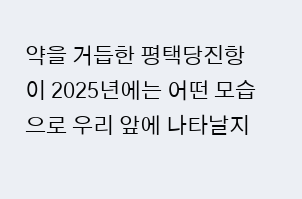약을 거듭한 평택당진항이 2025년에는 어떤 모습으로 우리 앞에 나타날지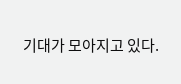기대가 모아지고 있다.